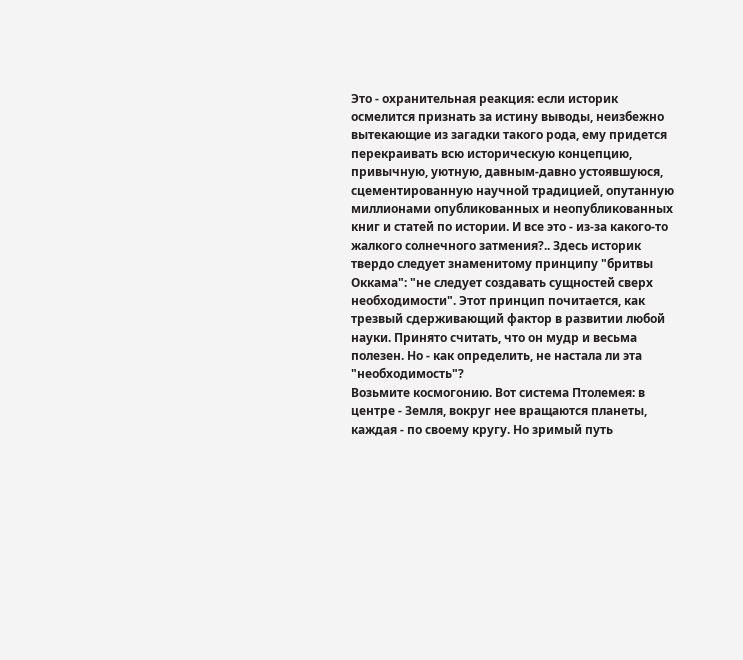Это - охранительная реакция: если историк осмелится признать за истину выводы, неизбежно вытекающие из загадки такого рода, ему придется перекраивать всю историческую концепцию, привычную, уютную, давным-давно устоявшуюся, сцементированную научной традицией, опутанную миллионами опубликованных и неопубликованных книг и статей по истории. И все это - из-за какого-то жалкого солнечного затмения?.. Здесь историк твердо следует знаменитому принципу "бритвы Оккама": "не следует создавать сущностей сверх необходимости". Этот принцип почитается, как трезвый сдерживающий фактор в развитии любой науки. Принято считать, что он мудр и весьма полезен. Но - как определить, не настала ли эта "необходимость"?
Возьмите космогонию. Вот система Птолемея: в центре - Земля, вокруг нее вращаются планеты, каждая - по своему кругу. Но зримый путь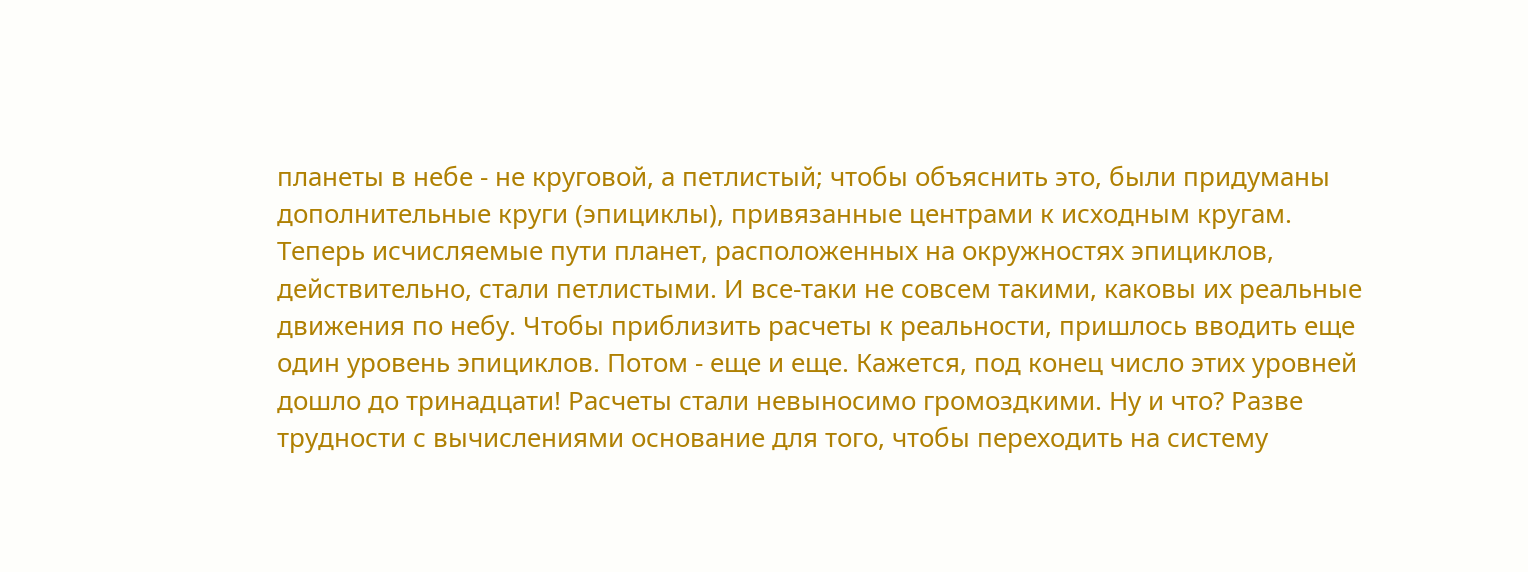планеты в небе - не круговой, а петлистый; чтобы объяснить это, были придуманы дополнительные круги (эпициклы), привязанные центрами к исходным кругам. Теперь исчисляемые пути планет, расположенных на окружностях эпициклов, действительно, стали петлистыми. И все-таки не совсем такими, каковы их реальные движения по небу. Чтобы приблизить расчеты к реальности, пришлось вводить еще один уровень эпициклов. Потом - еще и еще. Кажется, под конец число этих уровней дошло до тринадцати! Расчеты стали невыносимо громоздкими. Ну и что? Разве трудности с вычислениями основание для того, чтобы переходить на систему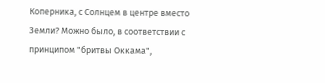Коперника, с Солнцем в центре вместо Земли? Можно было, в соответствии с принципом "бритвы Оккама",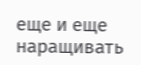еще и еще наращивать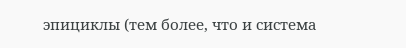эпициклы (тем более, что и система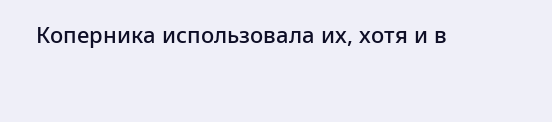Коперника использовала их, хотя и в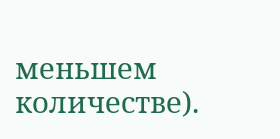меньшем количестве).